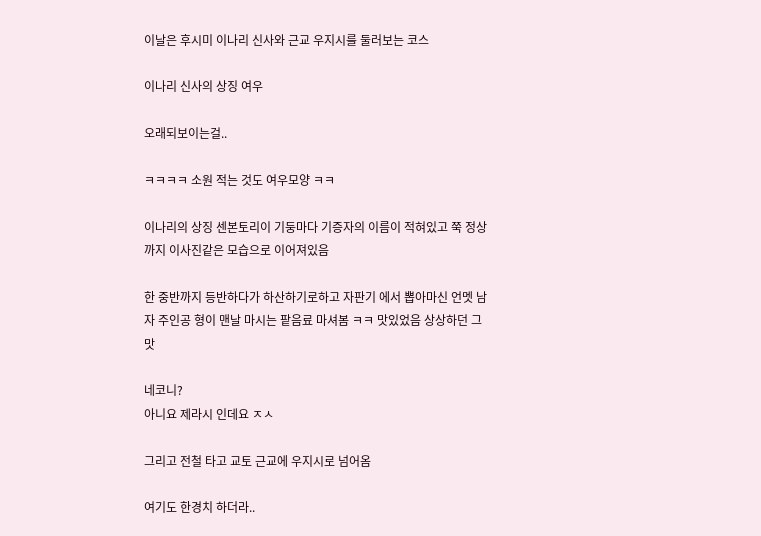이날은 후시미 이나리 신사와 근교 우지시를 둘러보는 코스

이나리 신사의 상징 여우

오래되보이는걸..

ㅋㅋㅋㅋ 소원 적는 것도 여우모양 ㅋㅋ

이나리의 상징 센본토리이 기둥마다 기증자의 이름이 적혀있고 쭉 정상까지 이사진같은 모습으로 이어져있음

한 중반까지 등반하다가 하산하기로하고 자판기 에서 뽑아마신 언멧 남자 주인공 형이 맨날 마시는 팥음료 마셔봄 ㅋㅋ 맛있었음 상상하던 그맛

네코니?
아니요 제라시 인데요 ㅈㅅ

그리고 전철 타고 교토 근교에 우지시로 넘어옴

여기도 한경치 하더라..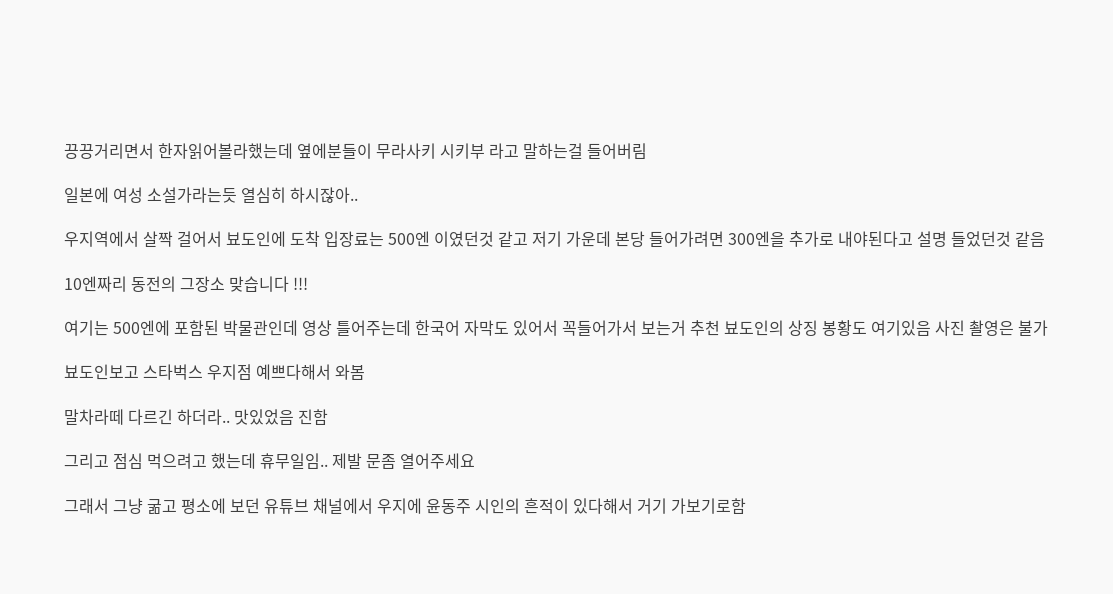끙끙거리면서 한자읽어볼라했는데 옆에분들이 무라사키 시키부 라고 말하는걸 들어버림

일본에 여성 소설가라는듯 열심히 하시잖아..

우지역에서 살짝 걸어서 뵤도인에 도착 입장료는 500엔 이였던것 같고 저기 가운데 본당 들어가려면 300엔을 추가로 내야된다고 설명 들었던것 같음

10엔짜리 동전의 그장소 맞습니다 !!!

여기는 500엔에 포함된 박물관인데 영상 틀어주는데 한국어 자막도 있어서 꼭들어가서 보는거 추천 뵤도인의 상징 봉황도 여기있음 사진 촬영은 불가

뵤도인보고 스타벅스 우지점 예쁘다해서 와봄

말차라떼 다르긴 하더라.. 맛있었음 진함

그리고 점심 먹으려고 했는데 휴무일임.. 제발 문좀 열어주세요

그래서 그냥 굶고 평소에 보던 유튜브 채널에서 우지에 윤동주 시인의 흔적이 있다해서 거기 가보기로함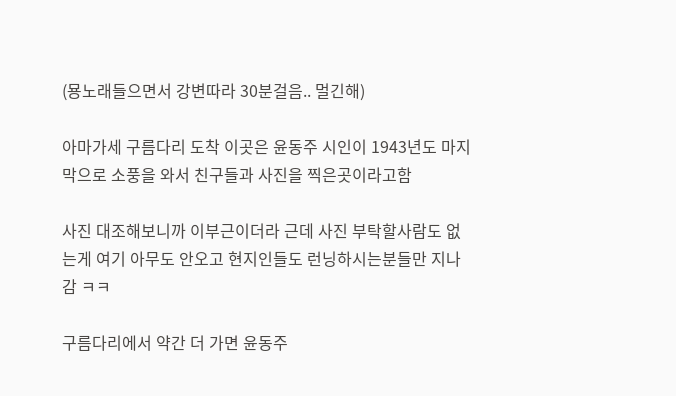(묭노래들으면서 강변따라 30분걸음.. 멀긴해)

아마가세 구름다리 도착 이곳은 윤동주 시인이 1943년도 마지막으로 소풍을 와서 친구들과 사진을 찍은곳이라고함

사진 대조해보니까 이부근이더라 근데 사진 부탁할사람도 없는게 여기 아무도 안오고 현지인들도 런닝하시는분들만 지나감 ㅋㅋ

구름다리에서 약간 더 가면 윤동주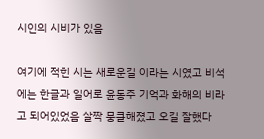시인의 시비가 있음

여기에 적힌 시는 새로운길 이라는 시였고 비석에는 한글과 일어로 윤동주 기억과 화해의 비라고 되어있었음 살짝 뭉클해졌고 오길 잘했다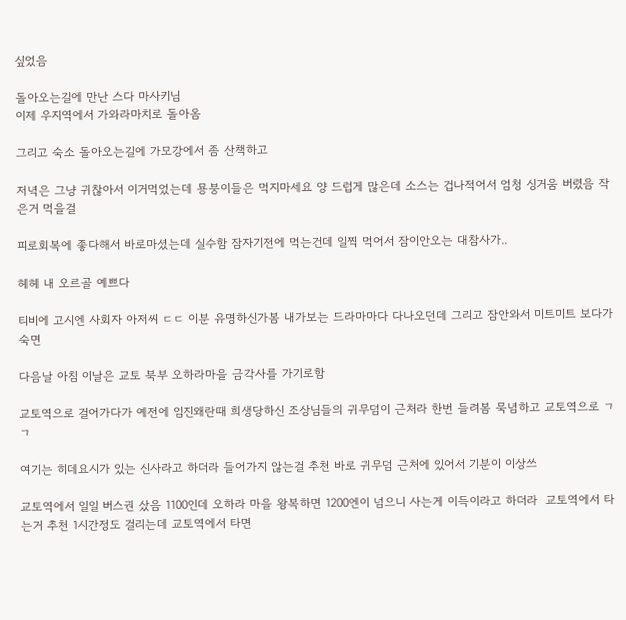싶었음

돌아오는길에 만난 스다 마사키님
이제 우지역에서 가와라마치로 돌아옴

그리고 숙소 돌아오는길에 가모강에서 좀 산책하고

저녁은 그냥 귀찮아서 이거먹었는데 묭붕이들은 먹지마세요 양 드럽게 많은데 소스는 겁나적어서 엄청 싱거움 버렸음 작은거 먹을걸

피로회복에 좋다해서 바로마셨는데 실수함 잠자기전에 먹는건데 일찍 먹어서 잠이안오는 대참사가..

헤헤 내 오르골 예쁘다

티비에 고시엔 사회자 아저씨 ㄷㄷ 이분 유명하신가봄 내가보는 드라마마다 다나오던데 그리고 잠안와서 미트미트 보다가 숙면

다음날 아침 이날은 교토 북부 오하라마을 금각사를 가기로함

교토역으로 걸어가다가 예전에 임진왜란때 희생당하신 조상님들의 귀무덤이 근처라 한번 들려봄 묵념하고 교토역으로 ㄱㄱ

여기는 히데요시가 있는 신사라고 하더라 들어가지 않는걸 추천 바로 귀무덤 근처에 있어서 기분이 이상쓰

교토역에서 일일 버스권 샀음 1100인데 오하라 마을 왕복하면 1200엔이 넘으니 사는게 이득이라고 하더라  교토역에서 타는거 추천 1시간정도 걸리는데 교토역에서 타면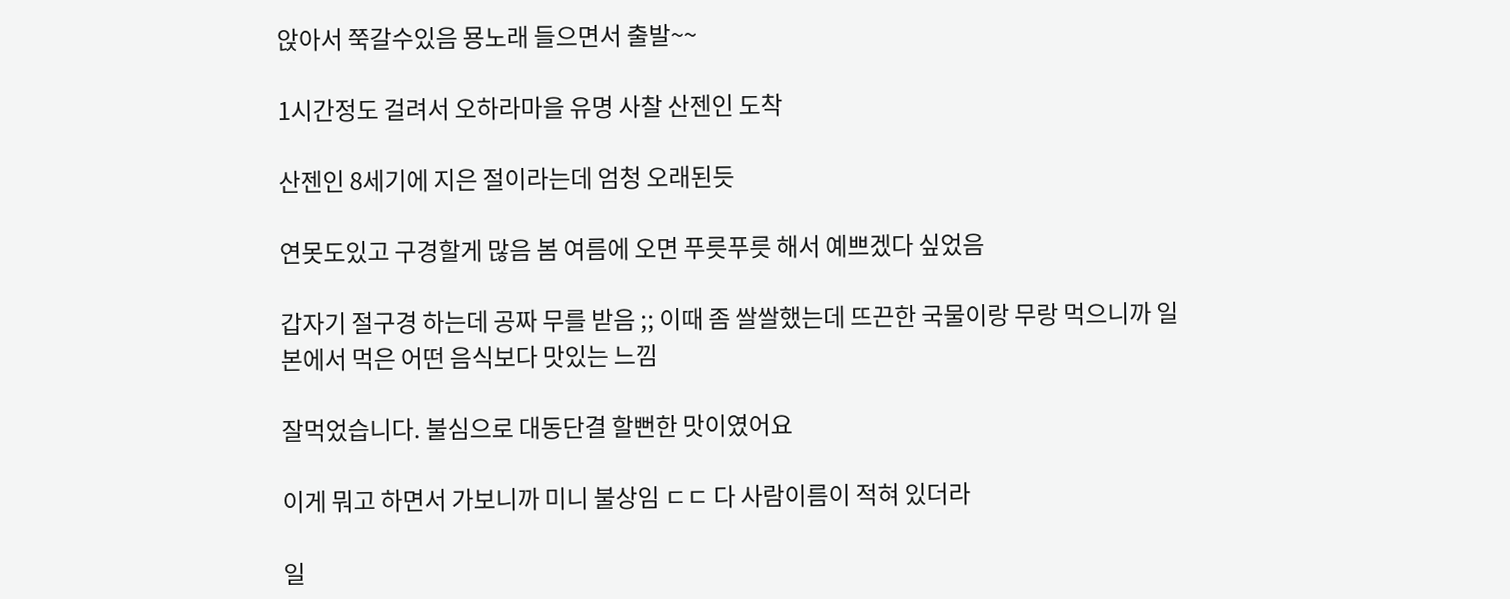앉아서 쭉갈수있음 묭노래 들으면서 출발~~

1시간정도 걸려서 오하라마을 유명 사찰 산젠인 도착

산젠인 8세기에 지은 절이라는데 엄청 오래된듯

연못도있고 구경할게 많음 봄 여름에 오면 푸릇푸릇 해서 예쁘겠다 싶었음

갑자기 절구경 하는데 공짜 무를 받음 ;; 이때 좀 쌀쌀했는데 뜨끈한 국물이랑 무랑 먹으니까 일본에서 먹은 어떤 음식보다 맛있는 느낌

잘먹었습니다. 불심으로 대동단결 할뻔한 맛이였어요

이게 뭐고 하면서 가보니까 미니 불상임 ㄷㄷ 다 사람이름이 적혀 있더라

일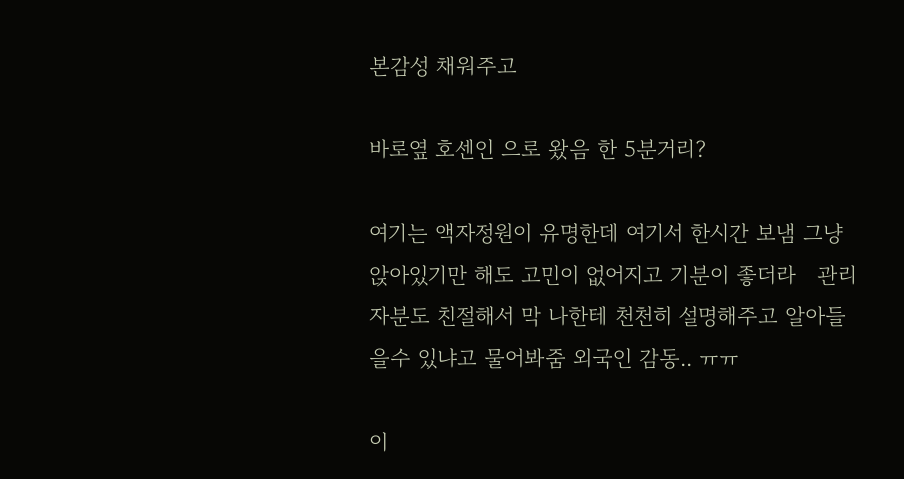본감성 채워주고

바로옆 호센인 으로 왔음 한 5분거리?

여기는 액자정원이 유명한데 여기서 한시간 보냄 그냥 앉아있기만 해도 고민이 없어지고 기분이 좋더라   관리자분도 친절해서 막 나한테 천천히 설명해주고 알아들을수 있냐고 물어봐줌 외국인 감동.. ㅠㅠ

이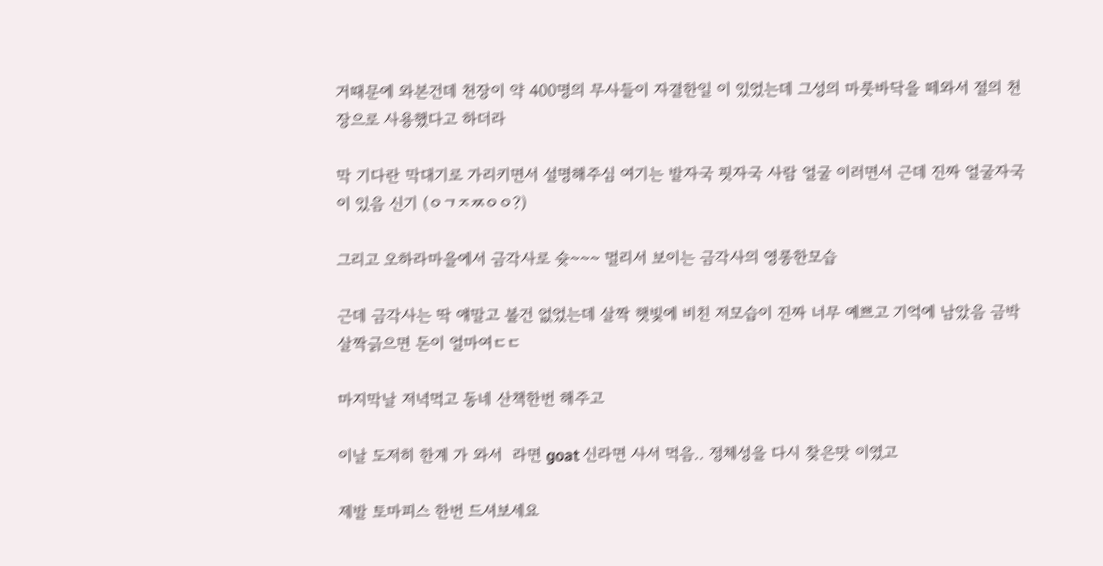거때문에 와본건데 천장이 약 400명의 무사들이 자결한일 이 있었는데 그성의 마룻바닥을 떼와서 절의 천장으로 사용했다고 하더라

막 기다란 막대기로 가리키면서 설명해주심 여기는 발자국 핏자국 사람 얼굴 이러면서 근데 진짜 얼굴자국이 있음 신기 (ㅇㄱㅈㅉㅇㅇ?)

그리고 오하라마을에서 금각사로 슛~~~ 멀리서 보이는 금각사의 영롱한모습

근데 금각사는 딱 얘말고 볼건 없었는데 살짝 햇빛에 비친 저모습이 진짜 너무 예쁘고 기억에 남았음 금박 살짝긁으면 돈이 얼마여ㄷㄷ

마지막날 저녁먹고 동네 산책한번 해주고

이날 도저히 한계 가 와서  라면 goat 신라면 사서 먹음.. 정체성을 다시 찾은맛 이였고

제발 토마피스 한번 드셔보세요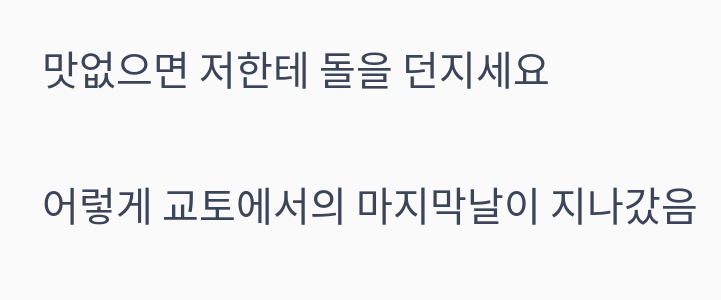맛없으면 저한테 돌을 던지세요

어렇게 교토에서의 마지막날이 지나갔음